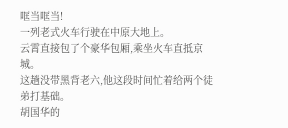哐当哐当!
一列老式火车行驶在中原大地上。
云霄直接包了个豪华包厢,乘坐火车直抵京城。
这趟没带黑背老六,他这段时间忙着给两个徒弟打基础。
胡国华的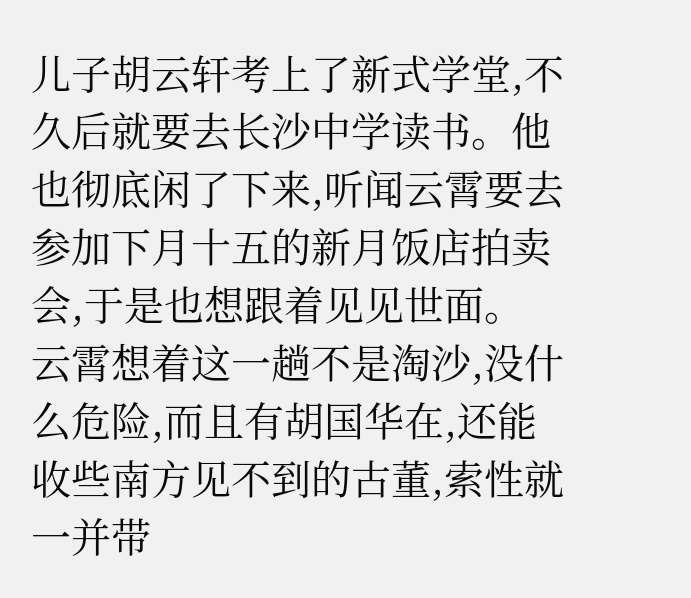儿子胡云轩考上了新式学堂,不久后就要去长沙中学读书。他也彻底闲了下来,听闻云霄要去参加下月十五的新月饭店拍卖会,于是也想跟着见见世面。
云霄想着这一趟不是淘沙,没什么危险,而且有胡国华在,还能收些南方见不到的古董,索性就一并带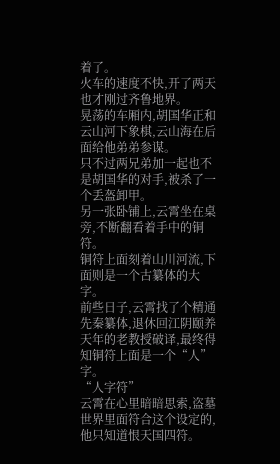着了。
火车的速度不快,开了两天也才刚过齐鲁地界。
晃荡的车厢内,胡国华正和云山河下象棋,云山海在后面给他弟弟参谋。
只不过两兄弟加一起也不是胡国华的对手,被杀了一个丢盔卸甲。
另一张卧铺上,云霄坐在桌旁,不断翻看着手中的铜符。
铜符上面刻着山川河流,下面则是一个古纂体的大字。
前些日子,云霄找了个精通先秦纂体,退休回江阴颐养天年的老教授破译,最终得知铜符上面是一个“人”字。
“人字符”
云霄在心里暗暗思索,盗墓世界里面符合这个设定的,他只知道恨天国四符。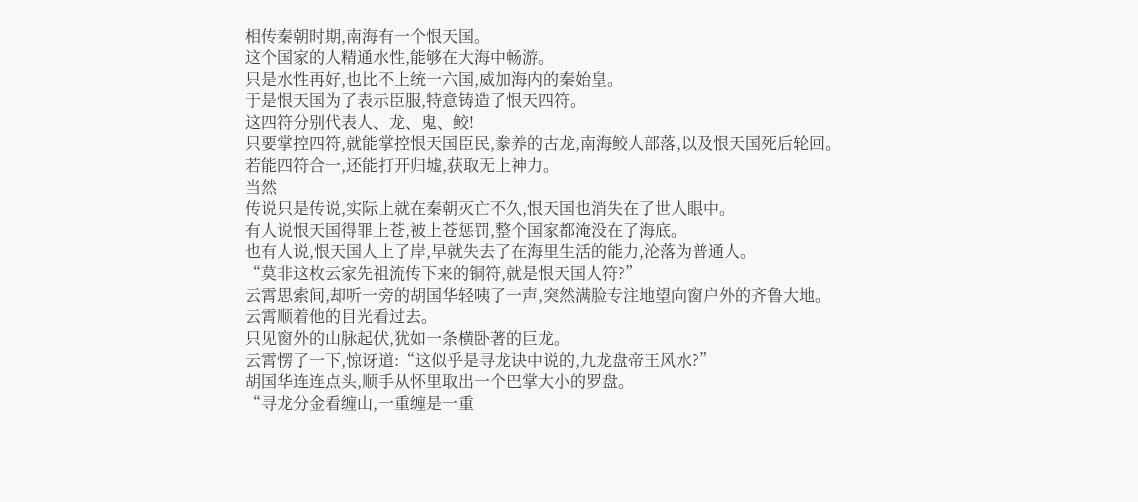相传秦朝时期,南海有一个恨天国。
这个国家的人精通水性,能够在大海中畅游。
只是水性再好,也比不上统一六国,威加海内的秦始皇。
于是恨天国为了表示臣服,特意铸造了恨天四符。
这四符分别代表人、龙、鬼、鲛!
只要掌控四符,就能掌控恨天国臣民,豢养的古龙,南海鲛人部落,以及恨天国死后轮回。
若能四符合一,还能打开归墟,获取无上神力。
当然
传说只是传说,实际上就在秦朝灭亡不久,恨天国也消失在了世人眼中。
有人说恨天国得罪上苍,被上苍惩罚,整个国家都淹没在了海底。
也有人说,恨天国人上了岸,早就失去了在海里生活的能力,沦落为普通人。
“莫非这枚云家先祖流传下来的铜符,就是恨天国人符?”
云霄思索间,却听一旁的胡国华轻咦了一声,突然满脸专注地望向窗户外的齐鲁大地。
云霄顺着他的目光看过去。
只见窗外的山脉起伏,犹如一条横卧著的巨龙。
云霄愣了一下,惊讶道:“这似乎是寻龙诀中说的,九龙盘帝王风水?”
胡国华连连点头,顺手从怀里取出一个巴掌大小的罗盘。
“寻龙分金看缠山,一重缠是一重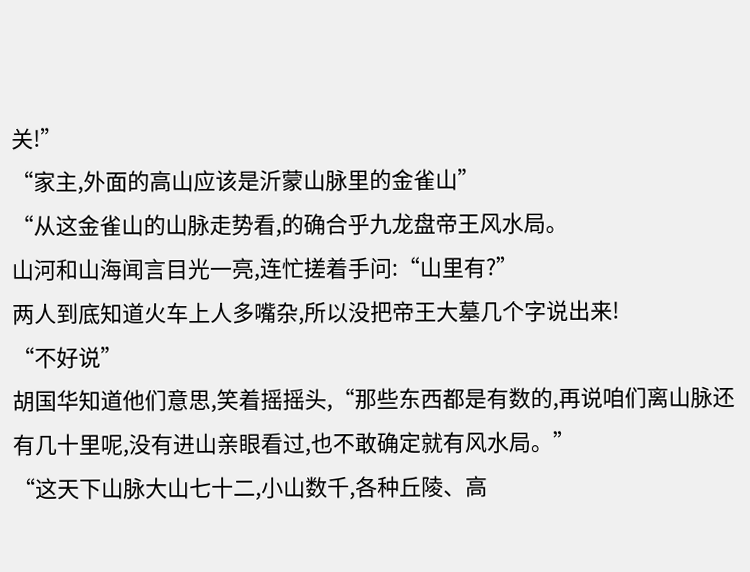关!”
“家主,外面的高山应该是沂蒙山脉里的金雀山”
“从这金雀山的山脉走势看,的确合乎九龙盘帝王风水局。
山河和山海闻言目光一亮,连忙搓着手问:“山里有?”
两人到底知道火车上人多嘴杂,所以没把帝王大墓几个字说出来!
“不好说”
胡国华知道他们意思,笑着摇摇头,“那些东西都是有数的,再说咱们离山脉还有几十里呢,没有进山亲眼看过,也不敢确定就有风水局。”
“这天下山脉大山七十二,小山数千,各种丘陵、高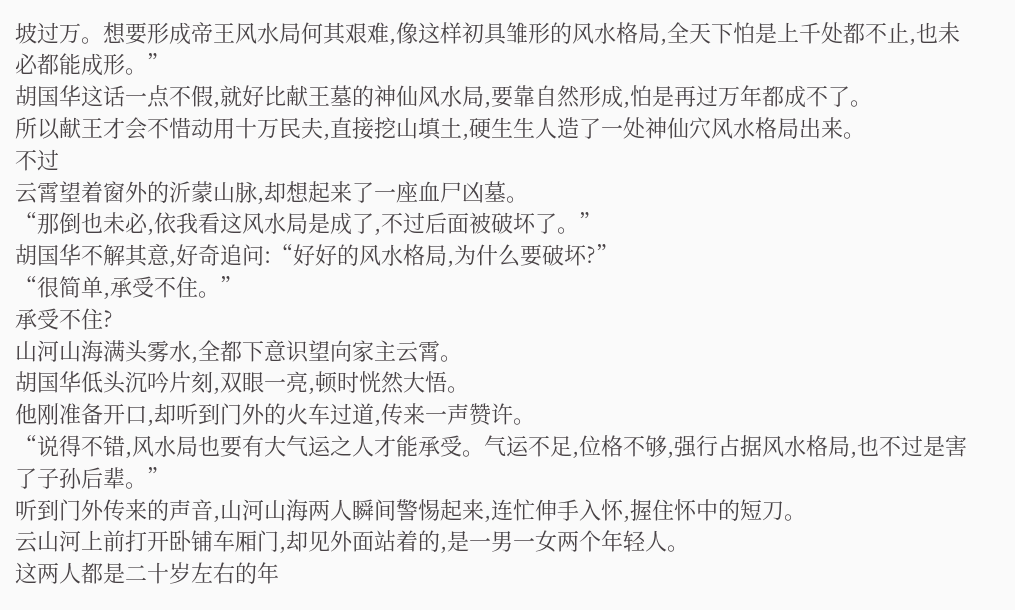坡过万。想要形成帝王风水局何其艰难,像这样初具雏形的风水格局,全天下怕是上千处都不止,也未必都能成形。”
胡国华这话一点不假,就好比献王墓的神仙风水局,要靠自然形成,怕是再过万年都成不了。
所以献王才会不惜动用十万民夫,直接挖山填土,硬生生人造了一处神仙穴风水格局出来。
不过
云霄望着窗外的沂蒙山脉,却想起来了一座血尸凶墓。
“那倒也未必,依我看这风水局是成了,不过后面被破坏了。”
胡国华不解其意,好奇追问:“好好的风水格局,为什么要破坏?”
“很简单,承受不住。”
承受不住?
山河山海满头雾水,全都下意识望向家主云霄。
胡国华低头沉吟片刻,双眼一亮,顿时恍然大悟。
他刚准备开口,却听到门外的火车过道,传来一声赞许。
“说得不错,风水局也要有大气运之人才能承受。气运不足,位格不够,强行占据风水格局,也不过是害了子孙后辈。”
听到门外传来的声音,山河山海两人瞬间警惕起来,连忙伸手入怀,握住怀中的短刀。
云山河上前打开卧铺车厢门,却见外面站着的,是一男一女两个年轻人。
这两人都是二十岁左右的年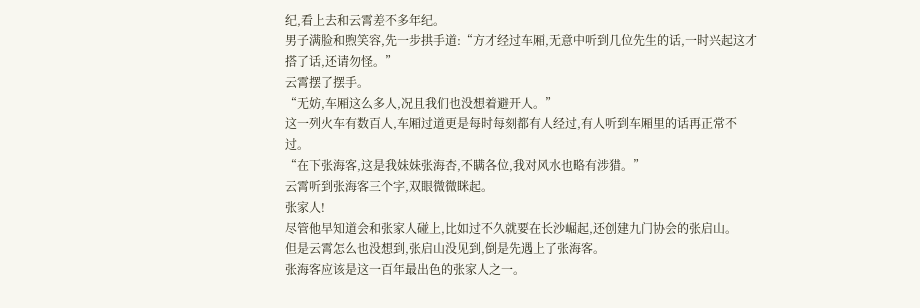纪,看上去和云霄差不多年纪。
男子满脸和煦笑容,先一步拱手道:“方才经过车厢,无意中听到几位先生的话,一时兴起这才搭了话,还请勿怪。”
云霄摆了摆手。
“无妨,车厢这么多人,况且我们也没想着避开人。”
这一列火车有数百人,车厢过道更是每时每刻都有人经过,有人听到车厢里的话再正常不过。
“在下张海客,这是我妹妹张海杏,不瞒各位,我对风水也略有涉猎。”
云霄听到张海客三个字,双眼微微眯起。
张家人!
尽管他早知道会和张家人碰上,比如过不久就要在长沙崛起,还创建九门协会的张启山。
但是云霄怎么也没想到,张启山没见到,倒是先遇上了张海客。
张海客应该是这一百年最出色的张家人之一。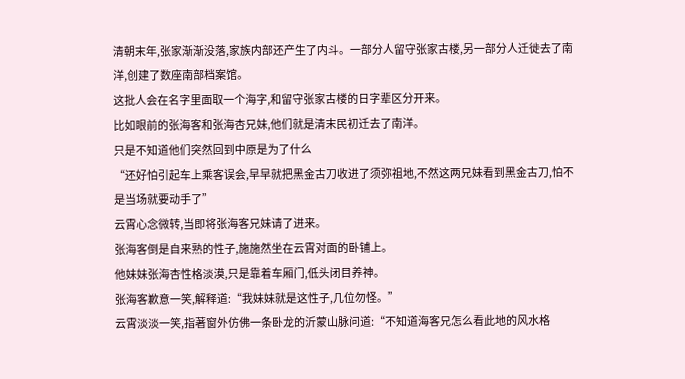清朝末年,张家渐渐没落,家族内部还产生了内斗。一部分人留守张家古楼,另一部分人迁徙去了南洋,创建了数座南部档案馆。
这批人会在名字里面取一个海字,和留守张家古楼的日字辈区分开来。
比如眼前的张海客和张海杏兄妹,他们就是清末民初迁去了南洋。
只是不知道他们突然回到中原是为了什么
“还好怕引起车上乘客误会,早早就把黑金古刀收进了须弥祖地,不然这两兄妹看到黑金古刀,怕不是当场就要动手了”
云霄心念微转,当即将张海客兄妹请了进来。
张海客倒是自来熟的性子,施施然坐在云霄对面的卧铺上。
他妹妹张海杏性格淡漠,只是靠着车厢门,低头闭目养神。
张海客歉意一笑,解释道:“我妹妹就是这性子,几位勿怪。”
云霄淡淡一笑,指著窗外仿佛一条卧龙的沂蒙山脉问道:“不知道海客兄怎么看此地的风水格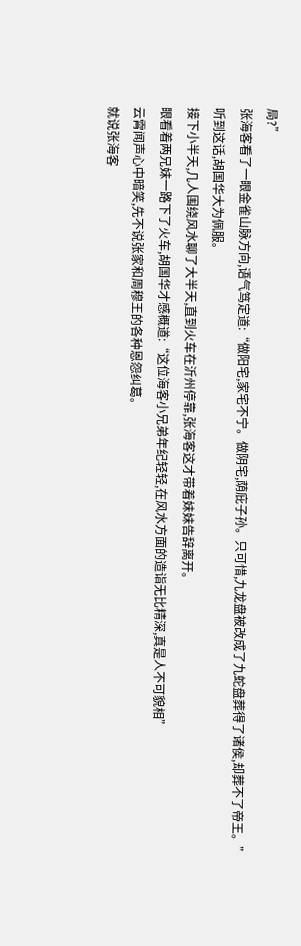局?”
张海客看了一眼金雀山脉方向,语气笃定道:“做阳宅,家宅不宁。做阴宅,荫庇子孙。只可惜,九龙盘被改成了九蛇盘葬得了诸侯,却葬不了帝王。”
听到这话,胡国华大为佩服。
接下小半天,几人围绕风水聊了大半天,直到火车在沂州停靠,张海客这才带着妹妹告辞离开。
眼看着两兄妹一路下了火车,胡国华才感概道:“这位海客小兄弟年纪轻轻,在风水方面的造诣无比精深,真是人不可貌相”
云霄闻声心中暗笑,先不说张家和周穆王的各种恩怨纠葛。
就说张海客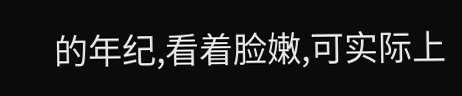的年纪,看着脸嫩,可实际上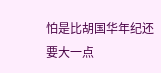怕是比胡国华年纪还要大一点